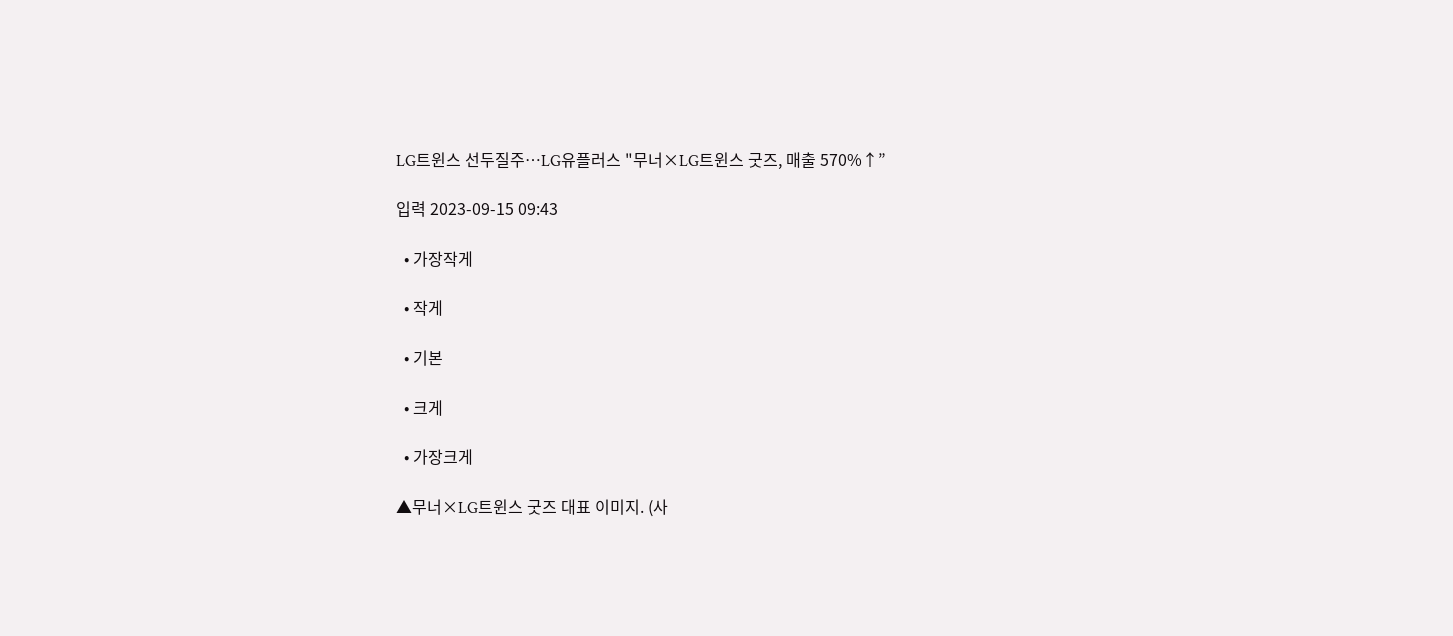LG트윈스 선두질주…LG유플러스 "무너×LG트윈스 굿즈, 매출 570%↑”

입력 2023-09-15 09:43

  • 가장작게

  • 작게

  • 기본

  • 크게

  • 가장크게

▲무너×LG트윈스 굿즈 대표 이미지. (사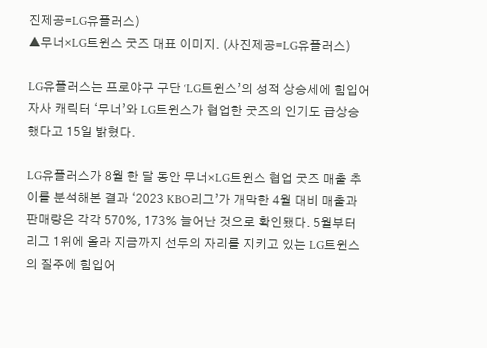진제공=LG유플러스)
▲무너×LG트윈스 굿즈 대표 이미지. (사진제공=LG유플러스)

LG유플러스는 프로야구 구단 ‘LG트윈스’의 성적 상승세에 힘입어 자사 캐릭터 ‘무너’와 LG트윈스가 협업한 굿즈의 인기도 급상승했다고 15일 밝혔다.

LG유플러스가 8월 한 달 동안 무너×LG트윈스 협업 굿즈 매출 추이를 분석해본 결과 ‘2023 KBO리그’가 개막한 4월 대비 매출과 판매량은 각각 570%, 173% 늘어난 것으로 확인됐다. 5월부터 리그 1위에 올라 지금까지 선두의 자리를 지키고 있는 LG트윈스의 질주에 힘입어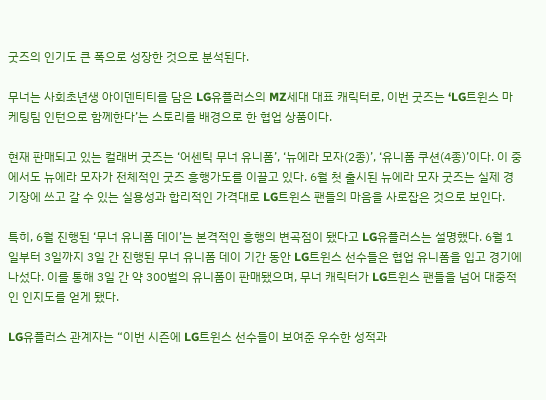굿즈의 인기도 큰 폭으로 성장한 것으로 분석된다.

무너는 사회초년생 아이덴티티를 담은 LG유플러스의 MZ세대 대표 캐릭터로, 이번 굿즈는 ‘LG트윈스 마케팅팀 인턴으로 함께한다’는 스토리를 배경으로 한 협업 상품이다.

현재 판매되고 있는 컬래버 굿즈는 ‘어센틱 무너 유니폼’, ‘뉴에라 모자(2종)’, ‘유니폼 쿠션(4종)’이다. 이 중에서도 뉴에라 모자가 전체적인 굿즈 흥행가도를 이끌고 있다. 6월 첫 출시된 뉴에라 모자 굿즈는 실제 경기장에 쓰고 갈 수 있는 실용성과 합리적인 가격대로 LG트윈스 팬들의 마음을 사로잡은 것으로 보인다.

특히, 6월 진행된 ‘무너 유니폼 데이’는 본격적인 흥행의 변곡점이 됐다고 LG유플러스는 설명했다. 6월 1일부터 3일까지 3일 간 진행된 무너 유니폼 데이 기간 동안 LG트윈스 선수들은 협업 유니폼을 입고 경기에 나섰다. 이를 통해 3일 간 약 300벌의 유니폼이 판매됐으며, 무너 캐릭터가 LG트윈스 팬들을 넘어 대중적인 인지도를 얻게 됐다.

LG유플러스 관계자는 “이번 시즌에 LG트윈스 선수들이 보여준 우수한 성적과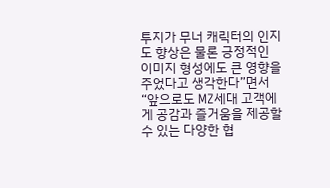투지가 무너 캐릭터의 인지도 향상은 물론 긍정적인 이미지 형성에도 큰 영향을 주었다고 생각한다”면서 “앞으로도 MZ세대 고객에게 공감과 즐거움을 제공할 수 있는 다양한 협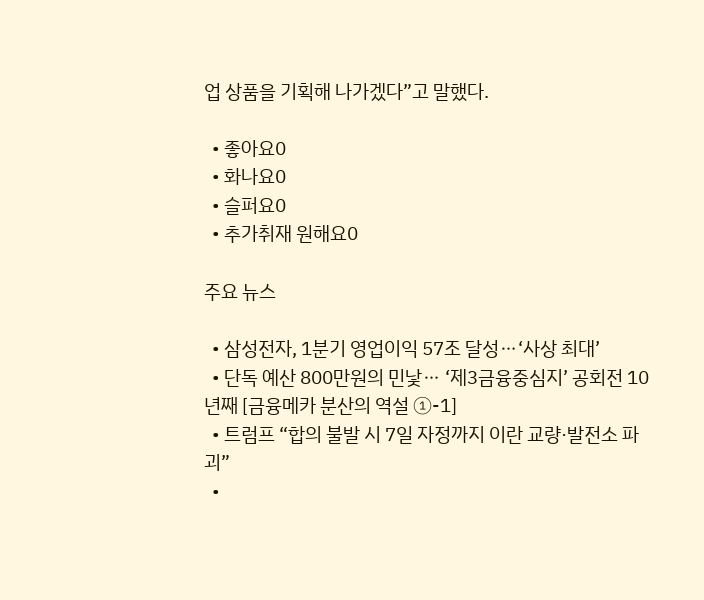업 상품을 기획해 나가겠다”고 말했다.

  • 좋아요0
  • 화나요0
  • 슬퍼요0
  • 추가취재 원해요0

주요 뉴스

  • 삼성전자, 1분기 영업이익 57조 달성⋯‘사상 최대’
  • 단독 예산 800만원의 민낯⋯ ‘제3금융중심지’ 공회전 10년째 [금융메카 분산의 역설 ①-1]
  • 트럼프 “합의 불발 시 7일 자정까지 이란 교량·발전소 파괴”
  •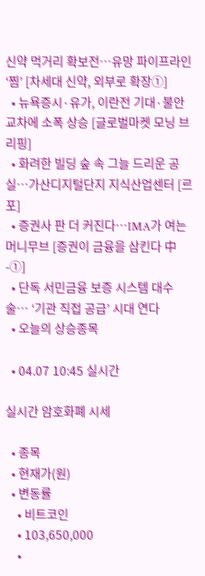신약 먹거리 확보전…유망 파이프라인 ‘찜’ [차세대 신약, 외부로 확장①]
  • 뉴욕증시·유가, 이란전 기대·불안 교차에 소폭 상승 [글로벌마켓 모닝 브리핑]
  • 화려한 빌딩 숲 속 그늘 드리운 공실…가산디지털단지 지식산업센터 [르포]
  • 증권사 판 더 커진다…IMA가 여는 머니무브 [증권이 금융을 삼킨다 中-①]
  • 단독 서민금융 보증 시스템 대수술… ‘기관 직접 공급’ 시대 연다
  • 오늘의 상승종목

  • 04.07 10:45 실시간

실시간 암호화폐 시세

  • 종목
  • 현재가(원)
  • 변동률
    • 비트코인
    • 103,650,000
    •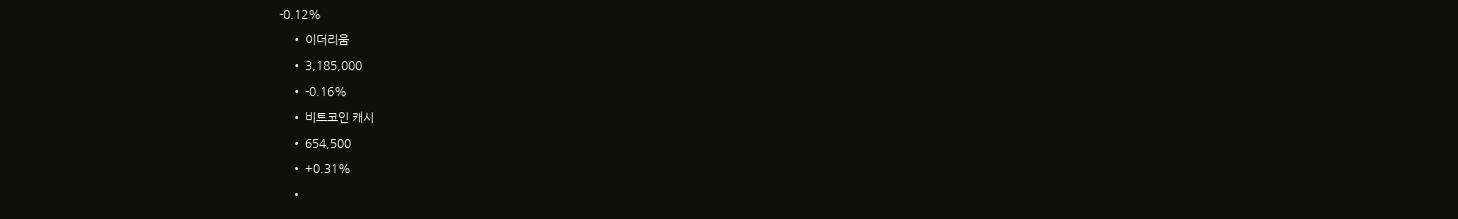-0.12%
    • 이더리움
    • 3,185,000
    • -0.16%
    • 비트코인 캐시
    • 654,500
    • +0.31%
    •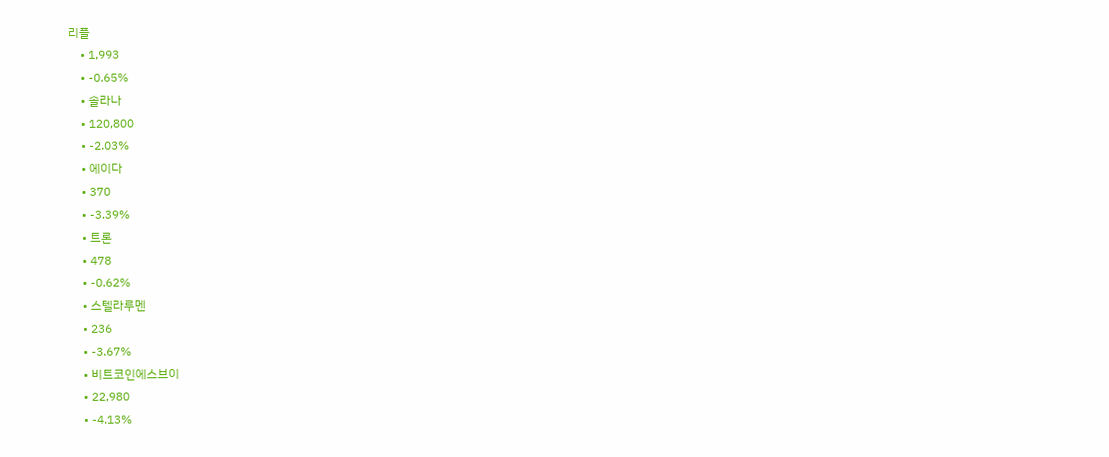리플
    • 1,993
    • -0.65%
    • 솔라나
    • 120,800
    • -2.03%
    • 에이다
    • 370
    • -3.39%
    • 트론
    • 478
    • -0.62%
    • 스텔라루멘
    • 236
    • -3.67%
    • 비트코인에스브이
    • 22,980
    • -4.13%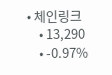• 체인링크
    • 13,290
    • -0.97%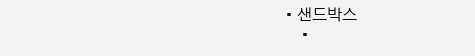• 샌드박스
    •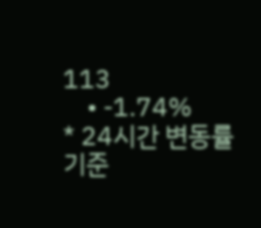113
    • -1.74%
* 24시간 변동률 기준